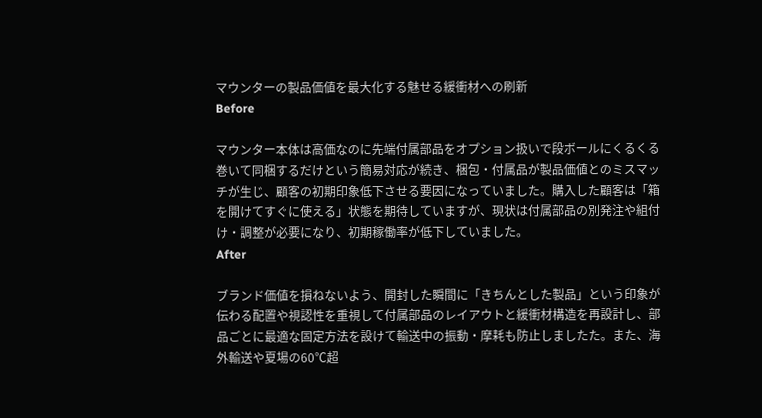マウンターの製品価値を最大化する魅せる緩衝材への刷新
Before

マウンター本体は高価なのに先端付属部品をオプション扱いで段ボールにくるくる巻いて同梱するだけという簡易対応が続き、梱包・付属品が製品価値とのミスマッチが生じ、顧客の初期印象低下させる要因になっていました。購入した顧客は「箱を開けてすぐに使える」状態を期待していますが、現状は付属部品の別発注や組付け・調整が必要になり、初期稼働率が低下していました。
After

ブランド価値を損ねないよう、開封した瞬間に「きちんとした製品」という印象が伝わる配置や視認性を重視して付属部品のレイアウトと緩衝材構造を再設計し、部品ごとに最適な固定方法を設けて輸送中の振動・摩耗も防止しましたた。また、海外輸送や夏場の60℃超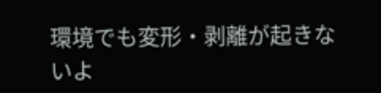環境でも変形・剥離が起きないよ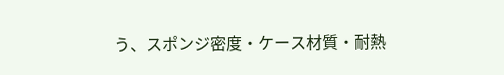う、スポンジ密度・ケース材質・耐熱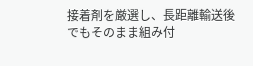接着剤を厳選し、長距離輸送後でもそのまま組み付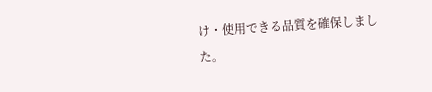け・使用できる品質を確保しました。